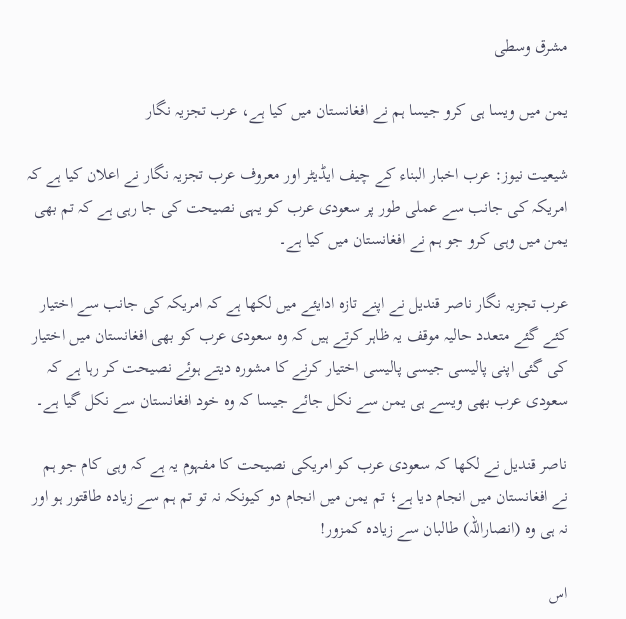مشرق وسطی

یمن میں ویسا ہی کرو جیسا ہم نے افغانستان میں کیا ہے، عرب تجزیہ نگار

شیعیت نیوز: عرب اخبار البناء کے چیف ایڈیٹر اور معروف عرب تجزیہ نگار نے اعلان کیا ہے کہ امریکہ کی جانب سے عملی طور پر سعودی عرب کو یہی نصیحت کی جا رہی ہے کہ تم بھی یمن میں وہی کرو جو ہم نے افغانستان میں کیا ہے۔

عرب تجزیہ نگار ناصر قندیل نے اپنے تازہ ادایئے میں لکھا ہے کہ امریکہ کی جانب سے اختیار کئے گئے متعدد حالیہ موقف یہ ظاہر کرتے ہیں کہ وہ سعودی عرب کو بھی افغانستان میں اختیار کی گئی اپنی پالیسی جیسی پالیسی اختیار کرنے کا مشورہ دیتے ہوئے نصیحت کر رہا ہے کہ سعودی عرب بھی ویسے ہی یمن سے نکل جائے جیسا کہ وہ خود افغانستان سے نکل گیا ہے۔

ناصر قندیل نے لکھا کہ سعودی عرب کو امریکی نصیحت کا مفہوم یہ ہے کہ وہی کام جو ہم نے افغانستان میں انجام دیا ہے؛ تم یمن میں انجام دو کیونکہ نہ تو تم ہم سے زیادہ طاقتور ہو اور نہ ہی وہ (انصاراللہ) طالبان سے زیادہ کمزور!

اس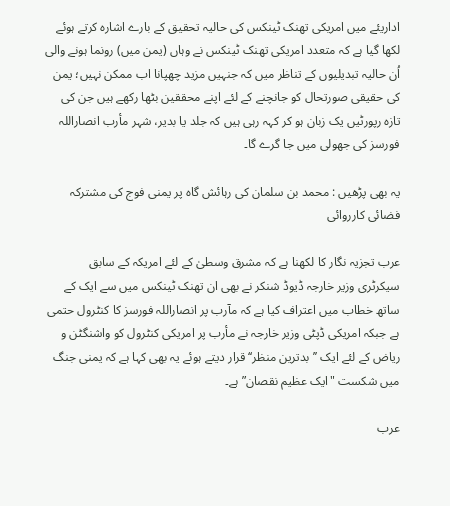اداریئے میں امریکی تھنک ٹینکس کی حالیہ تحقیق کے بارے اشارہ کرتے ہوئے لکھا گیا ہے کہ متعدد امریکی تھنک ٹینکس نے وہاں (یمن میں) رونما ہونے والی اُن حالیہ تبدیلیوں کے تناظر میں کہ جنہیں مزید چھپانا اب ممکن نہیں؛ یمن کی حقیقی صورتحال کو جانچنے کے لئے اپنے محققین بٹھا رکھے ہیں جن کی تازہ رپورٹیں یک زبان ہو کر کہہ رہی ہیں کہ جلد یا بدیر، شہر مأرب انصاراللہ فورسز کی جھولی میں جا گرے گا۔

یہ بھی پڑھیں : محمد بن سلمان کی رہائش گاہ پر یمنی فوج کی مشترکہ فضائی کارروائی

عرب تجزیہ نگار کا لکھنا ہے کہ مشرق وسطیٰ کے لئے امریکہ کے سابق سیکرٹری وزیر خارجہ ڈیوڈ شنکر نے بھی ان تھنک ٹینکس میں سے ایک کے ساتھ خطاب میں اعتراف کیا ہے کہ مآرب پر انصاراللہ فورسز کا کنٹرول حتمی ہے جبکہ امریکی ڈپٹی وزیر خارجہ نے مأرب پر امریکی کنٹرول کو واشنگٹن و ریاض کے لئے ایک ’’بدترین منظر‘‘ قرار دیتے ہوئے یہ بھی کہا ہے کہ یمنی جنگ میں شکست "ایک عظیم نقصان” ہے۔

عرب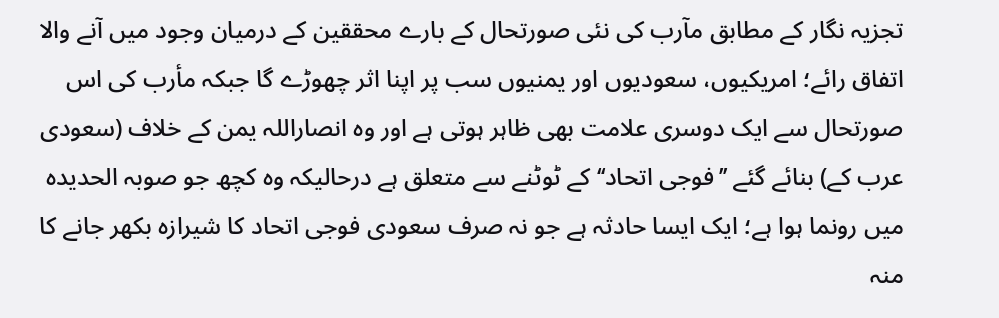تجزیہ نگار کے مطابق مآرب کی نئی صورتحال کے بارے محققین کے درمیان وجود میں آنے والا اتفاق رائے؛ امریکیوں، سعودیوں اور یمنیوں سب پر اپنا اثر چھوڑے گا جبکہ مأرب کی اس صورتحال سے ایک دوسری علامت بھی ظاہر ہوتی ہے اور وہ انصاراللہ یمن کے خلاف (سعودی عرب کے) بنائے گئے ’’فوجی اتحاد‘‘ کے ٹوٹنے سے متعلق ہے درحالیکہ وہ کچھ جو صوبہ الحدیدہ میں رونما ہوا ہے؛ ایک ایسا حادثہ ہے جو نہ صرف سعودی فوجی اتحاد کا شیرازہ بکھر جانے کا منہ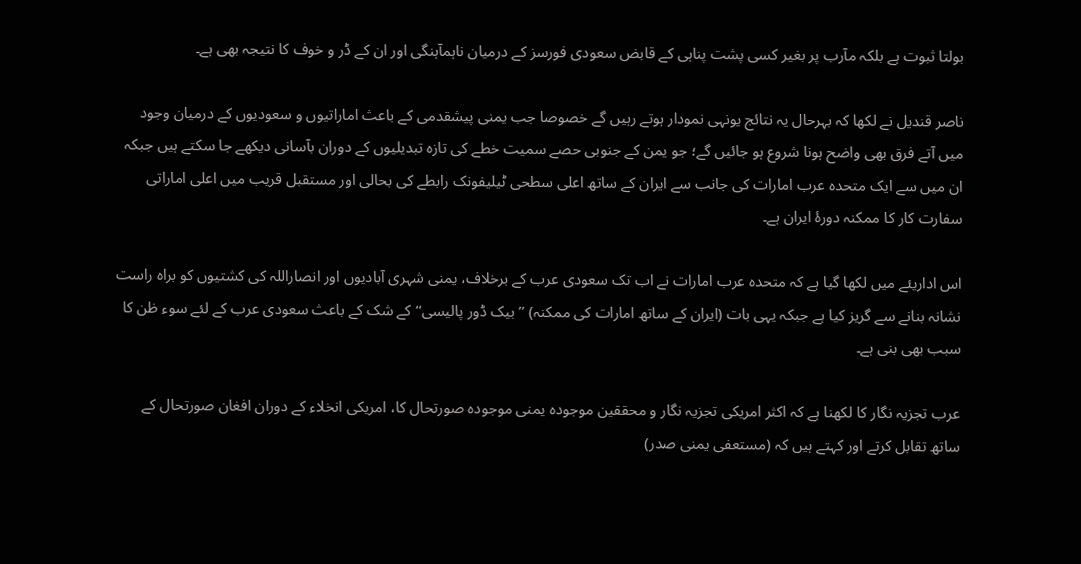بولتا ثبوت ہے بلکہ مآرب پر بغیر کسی پشت پناہی کے قابض سعودی فورسز کے درمیان ناہمآہنگی اور ان کے ڈر و خوف کا نتیجہ بھی ہے۔

ناصر قندیل نے لکھا کہ بہرحال یہ نتائج یونہی نمودار ہوتے رہیں گے خصوصا جب یمنی پیشقدمی کے باعث اماراتیوں و سعودیوں کے درمیان وجود میں آتے فرق بھی واضح ہونا شروع ہو جائیں گے؛ جو یمن کے جنوبی حصے سمیت خطے کی تازہ تبدیلیوں کے دوران بآسانی دیکھے جا سکتے ہیں جبکہ ان میں سے ایک متحدہ عرب امارات کی جانب سے ایران کے ساتھ اعلی سطحی ٹیلیفونک رابطے کی بحالی اور مستقبل قریب میں اعلی اماراتی سفارت کار کا ممکنہ دورۂ ایران ہے۔

اس اداریئے میں لکھا گیا ہے کہ متحدہ عرب امارات نے اب تک سعودی عرب کے برخلاف، یمنی شہری آبادیوں اور انصاراللہ کی کشتیوں کو براہ راست نشانہ بنانے سے گریز کیا ہے جبکہ یہی بات (ایران کے ساتھ امارات کی ممکنہ) ’’بیک ڈور پالیسی‘‘ کے شک کے باعث سعودی عرب کے لئے سوء ظن کا سبب بھی بنی ہے۔

عرب تجزیہ نگار کا لکھنا ہے کہ اکثر امریکی تجزیہ نگار و محققین موجودہ یمنی موجودہ صورتحال کا، امریکی انخلاء کے دوران افغان صورتحال کے ساتھ تقابل کرتے اور کہتے ہیں کہ (مستعفی یمنی صدر)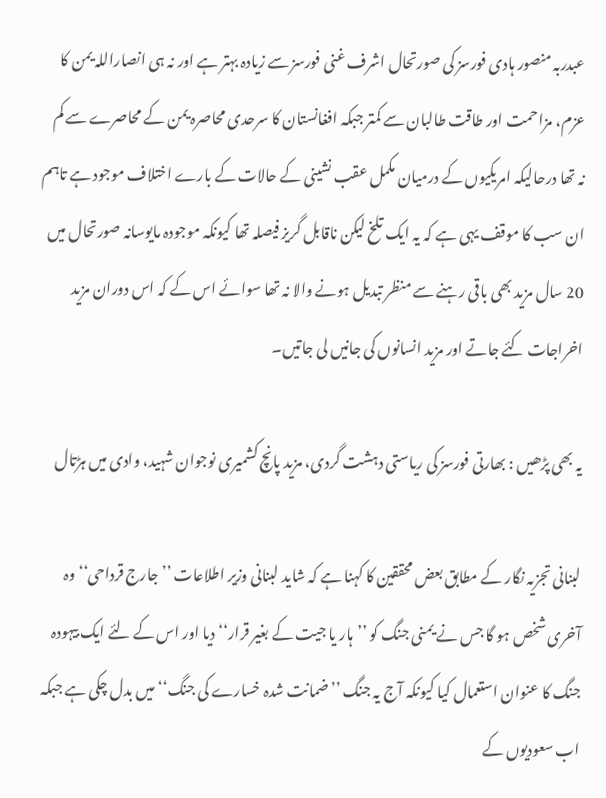عبدربہ منصور ہادی فورسز کی صورتحال اشرف غنی فورسز سے زیادہ بہتر ہے اور نہ ہی انصاراللہ یمن کا عزم، مزاحمت اور طاقت طالبان سے کمتر جبکہ افغانستان کا سرحدی محاصرہ یمن کے محاصرے سے کم نہ تھا درحالیکہ امریکیوں کے درمیان مکمل عقب نشینی کے حالات کے بارے اختلاف موجود ہے تاہم ان سب کا موقف یہی ہے کہ یہ ایک تلخ لیکن ناقابل گریز فیصلہ تھا کیونکہ موجودہ مایوسانہ صورتحال میں 20 سال مزید بھی باقی رہنے سے منظر تبدیل ہونے والا نہ تھا سوائے اس کے کہ اس دوران مزید اخراجات کئے جاتے اور مزید انسانوں کی جانیں لی جاتیں۔

یہ بھی پڑھیں : بھارتی فورسز کی ریاستی دہشت گردی، مزید پانچ کشمیری نوجوان شہید، وادی میں ہڑتال

لبنانی تجزیہ نگار کے مطابق بعض محققین کا کہنا ہے کہ شاید لبنانی وزیر اطلاعات ’’جارج قرداحی‘‘ وہ آخری شخص ہو گا جس نے یمنی جنگ کو ’’ہار یا جیت کے بغیر قرار‘‘ دیا اور اس کے لئے ایک بیہودہ جنگ کا عنوان استعمال کیا کیونکہ آج یہ جنگ ’’ضمانت شدہ خسارے کی جنگ‘‘ میں بدل چکی ہے جبکہ اب سعودیوں کے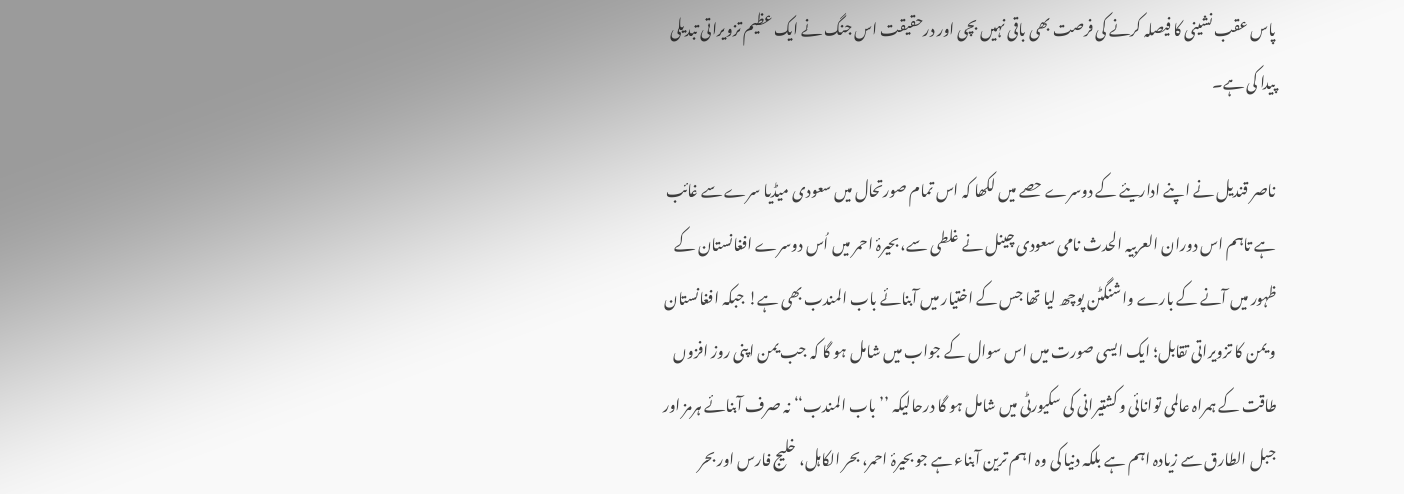پاس عقب نشینی کا فیصلہ کرنے کی فرصت بھی باقی نہیں بچی اور درحقیقت اس جنگ نے ایک عظیم تزویراتی تبدیلی پیدا کی ہے۔

ناصر قندیل نے اپنے اداریئے کے دوسرے حصے میں لکھا کہ اس تمام صورتحال میں سعودی میڈیا سرے سے غائب ہے تاہم اس دوران العربیہ الحدث نامی سعودی چینل نے غلطی سے، بحیرۂ احمر میں اُس دوسرے افغانستان کے ظہور میں آنے کے بارے واشنگٹن پوچھ لیا تھا جس کے اختیار میں آبنائے باب المندب بھی ہے! جبکہ افغانستان و یمن کا تزویراتی تقابل؛ ایک ایسی صورت میں اس سوال کے جواب میں شامل ہو گا کہ جب یمن اپنی روز افزوں طاقت کے ہمراہ عالمی توانائی و کشتیرانی کی سکیورٹی میں شامل ہو گا درحالیکہ ’’باب المندب‘‘ نہ صرف آبنائے ہرمز اور جبل الطارق سے زیادہ اہم ہے بلکہ دنیا کی وہ اہم ترین آبناء ہے جو بحیرۂ احمر، بحر الکاہل، خلیج فارس اور بحر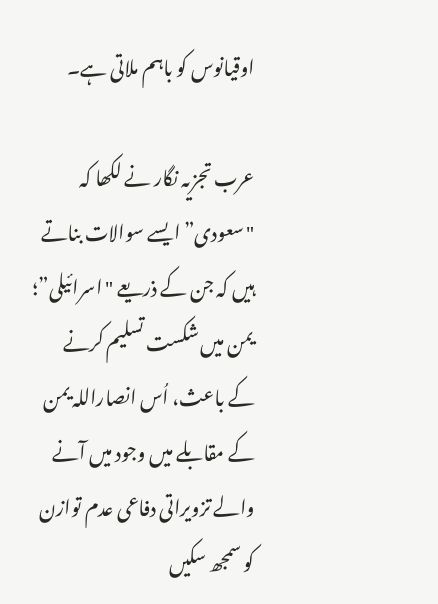اوقیانوس کو باہم ملاتی ہے۔

عرب تجزیہ نگار نے لکھا کہ "سعودی” ایسے سوالات بناتے ہیں کہ جن کے ذریعے "اسرائیلی”؛ یمن میں شکست تسلیم کرنے کے باعث، اُس انصاراللہ یمن کے مقابلے میں وجود میں آنے والے تزویراتی دفاعی عدم توازن کو سمجھ سکیں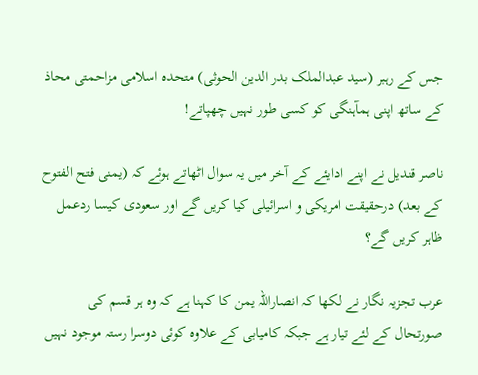جس کے رہبر (سید عبدالملک بدر الدین الحوثی) متحدہ اسلامی مزاحمتی محاذ کے ساتھ اپنی ہمآہنگی کو کسی طور نہیں چھپاتے!

ناصر قندیل نے اپنے ادایئے کے آخر میں یہ سوال اٹھاتے ہوئے کہ (یمنی فتح الفتوح کے بعد) درحقیقت امریکی و اسرائیلی کیا کریں گے اور سعودی کیسا ردعمل ظاہر کریں گے؟

عرب تجزیہ نگار نے لکھا کہ انصاراللہ یمن کا کہنا ہے کہ وہ ہر قسم کی صورتحال کے لئے تیار ہے جبکہ کامیابی کے علاوہ کوئی دوسرا رستہ موجود نہیں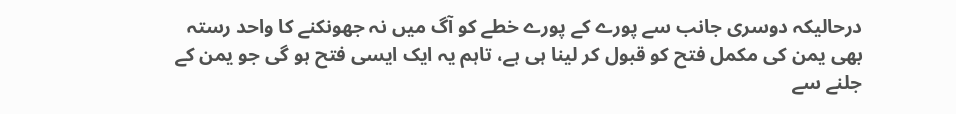درحالیکہ دوسری جانب سے پورے کے پورے خطے کو آگ میں نہ جھونکنے کا واحد رستہ بھی یمن کی مکمل فتح کو قبول کر لینا ہی ہے، تاہم یہ ایک ایسی فتح ہو گی جو یمن کے جلنے سے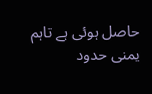حاصل ہوئی ہے تاہم یمنی حدود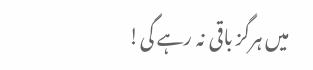میں ہرگز باقی نہ رہے گی!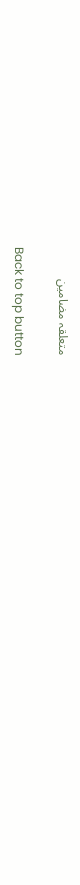متعلقہ مضامین

Back to top button